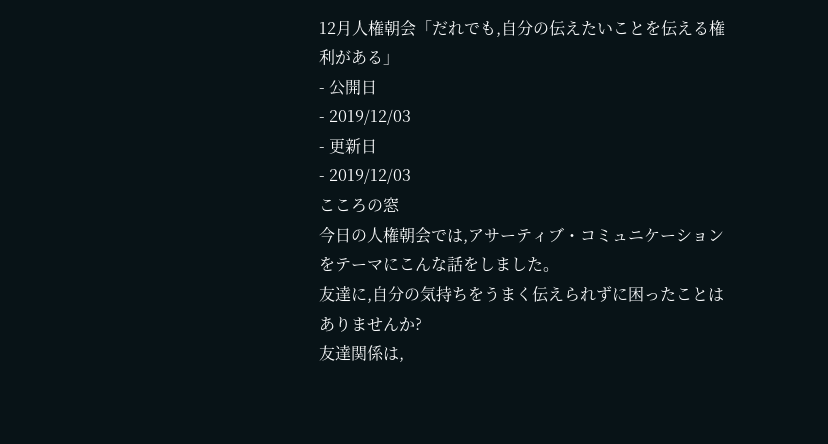12月人権朝会「だれでも,自分の伝えたいことを伝える権利がある」
- 公開日
- 2019/12/03
- 更新日
- 2019/12/03
こころの窓
今日の人権朝会では,アサーティブ・コミュニケーションをテーマにこんな話をしました。
友達に,自分の気持ちをうまく伝えられずに困ったことはありませんか?
友達関係は,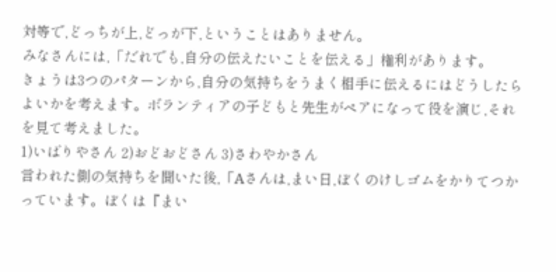対等で,どっちが上,どっが下,ということはありません。
みなさんには,「だれでも,自分の伝えたいことを伝える」権利があります。
きょうは3つのパターンから,自分の気持ちをうまく相手に伝えるにはどうしたらよいかを考えます。ボランティアの子どもと先生がペアになって役を演じ,それを見て考えました。
1)いばりやさん 2)おどおどさん 3)さわやかさん
言われた側の気持ちを聞いた後,「Aさんは,まい日,ぼくのけしゴムをかりてつかっています。ぼくは『まい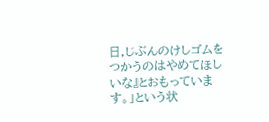日,じぶんのけしゴムをつかうのはやめてほしいな』とおもっています。」という状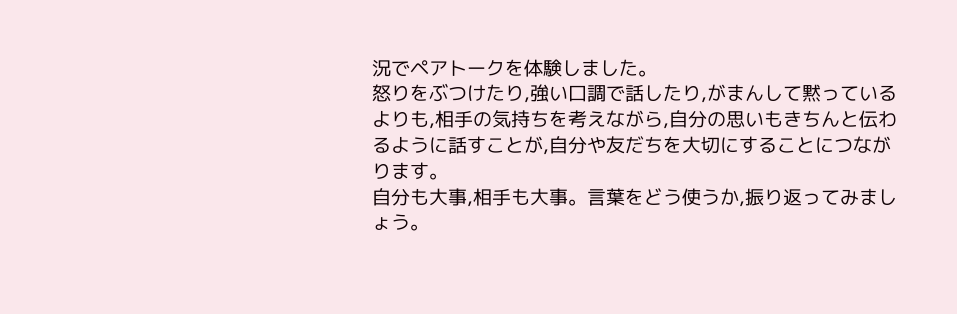況でペアトークを体験しました。
怒りをぶつけたり,強い口調で話したり,がまんして黙っているよりも,相手の気持ちを考えながら,自分の思いもきちんと伝わるように話すことが,自分や友だちを大切にすることにつながります。
自分も大事,相手も大事。言葉をどう使うか,振り返ってみましょう。